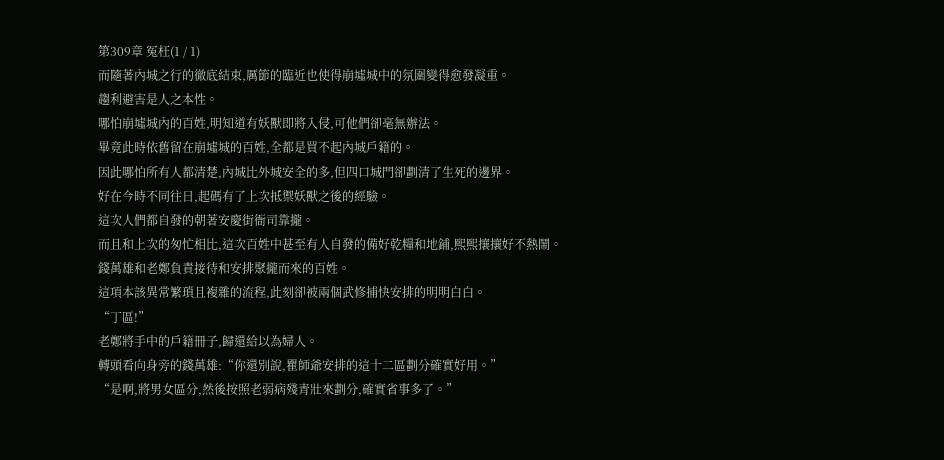第309章 冤枉(1 / 1)
而隨著內城之行的徹底結束,厲節的臨近也使得崩墟城中的氛圍變得愈發凝重。
趨利避害是人之本性。
哪怕崩墟城內的百姓,明知道有妖獸即將入侵,可他們卻毫無辦法。
畢竟此時依舊留在崩墟城的百姓,全都是買不起內城戶籍的。
因此哪怕所有人都清楚,內城比外城安全的多,但四口城門卻劃清了生死的邊界。
好在今時不同往日,起碼有了上次抵禦妖獸之後的經驗。
這次人們都自發的朝著安慶街衙司靠攏。
而且和上次的匆忙相比,這次百姓中甚至有人自發的備好乾糧和地鋪,熙熙攘攘好不熱鬧。
錢萬雄和老鄭負責接待和安排聚攏而來的百姓。
這項本該異常繁瑣且複雜的流程,此刻卻被兩個武修捕快安排的明明白白。
“丁區!”
老鄭將手中的戶籍冊子,歸還給以為婦人。
轉頭看向身旁的錢萬雄:“你還別說,瞿師爺安排的這十二區劃分確實好用。”
“是啊,將男女區分,然後按照老弱病殘青壯來劃分,確實省事多了。”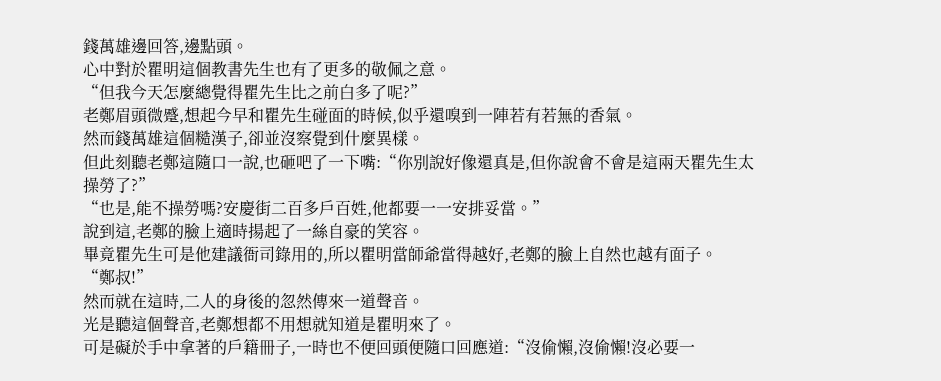錢萬雄邊回答,邊點頭。
心中對於瞿明這個教書先生也有了更多的敬佩之意。
“但我今天怎麼總覺得瞿先生比之前白多了呢?”
老鄭眉頭微蹙,想起今早和瞿先生碰面的時候,似乎還嗅到一陣若有若無的香氣。
然而錢萬雄這個糙漢子,卻並沒察覺到什麼異樣。
但此刻聽老鄭這隨口一說,也砸吧了一下嘴:“你別說好像還真是,但你說會不會是這兩天瞿先生太操勞了?”
“也是,能不操勞嗎?安慶街二百多戶百姓,他都要一一安排妥當。”
說到這,老鄭的臉上適時揚起了一絲自豪的笑容。
畢竟瞿先生可是他建議衙司錄用的,所以瞿明當師爺當得越好,老鄭的臉上自然也越有面子。
“鄭叔!”
然而就在這時,二人的身後的忽然傳來一道聲音。
光是聽這個聲音,老鄭想都不用想就知道是瞿明來了。
可是礙於手中拿著的戶籍冊子,一時也不便回頭便隨口回應道:“沒偷懶,沒偷懶!沒必要一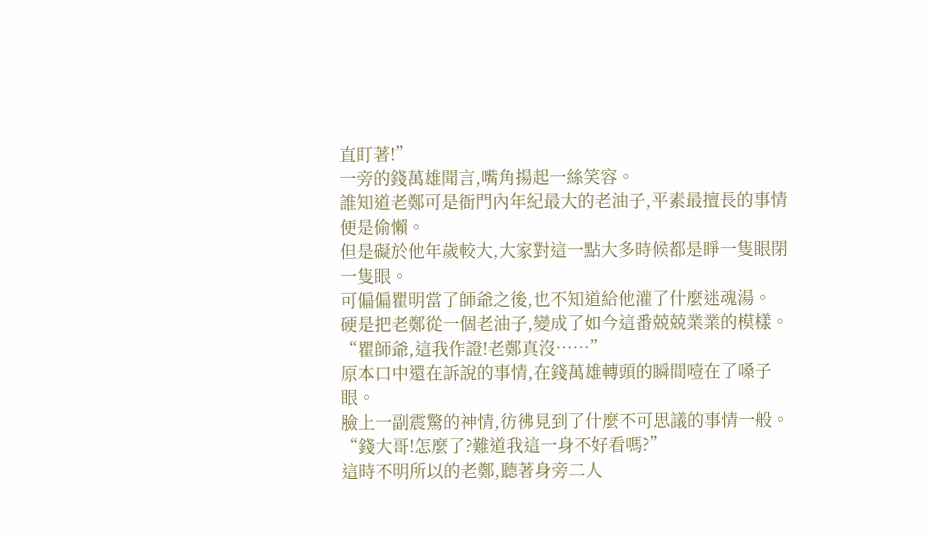直盯著!”
一旁的錢萬雄聞言,嘴角揚起一絲笑容。
誰知道老鄭可是衙門內年紀最大的老油子,平素最擅長的事情便是偷懶。
但是礙於他年歲較大,大家對這一點大多時候都是睜一隻眼閉一隻眼。
可偏偏瞿明當了師爺之後,也不知道給他灌了什麼迷魂湯。
硬是把老鄭從一個老油子,變成了如今這番兢兢業業的模樣。
“瞿師爺,這我作證!老鄭真沒……”
原本口中還在訴說的事情,在錢萬雄轉頭的瞬間噎在了嗓子眼。
臉上一副震驚的神情,彷彿見到了什麼不可思議的事情一般。
“錢大哥!怎麼了?難道我這一身不好看嗎?”
這時不明所以的老鄭,聽著身旁二人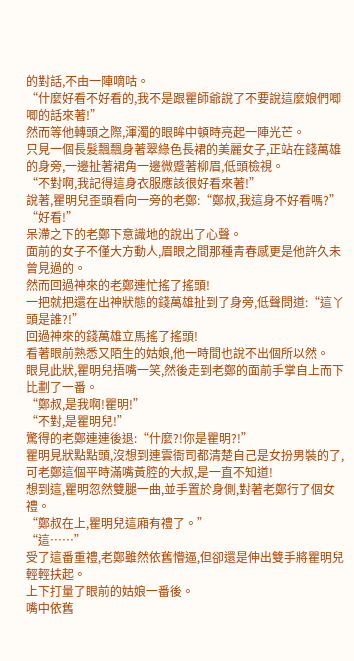的對話,不由一陣嘀咕。
“什麼好看不好看的,我不是跟瞿師爺說了不要說這麼娘們唧唧的話來著!”
然而等他轉頭之際,渾濁的眼眸中頓時亮起一陣光芒。
只見一個長髮飄飄身著翠綠色長裙的美麗女子,正站在錢萬雄的身旁,一邊扯著裙角一邊微蹙著柳眉,低頭檢視。
“不對啊,我記得這身衣服應該很好看來著!”
說著,瞿明兒歪頭看向一旁的老鄭:“鄭叔,我這身不好看嗎?”
“好看!”
呆滯之下的老鄭下意識地的說出了心聲。
面前的女子不僅大方動人,眉眼之間那種青春感更是他許久未曾見過的。
然而回過神來的老鄭連忙搖了搖頭!
一把就把還在出神狀態的錢萬雄扯到了身旁,低聲問道:“這丫頭是誰?!”
回過神來的錢萬雄立馬搖了搖頭!
看著眼前熟悉又陌生的姑娘,他一時間也說不出個所以然。
眼見此狀,瞿明兒捂嘴一笑,然後走到老鄭的面前手掌自上而下比劃了一番。
“鄭叔,是我啊!瞿明!”
“不對,是瞿明兒!”
驚得的老鄭連連後退:“什麼?!你是瞿明?!”
瞿明見狀點點頭,沒想到連雲衙司都清楚自己是女扮男裝的了,可老鄭這個平時滿嘴黃腔的大叔,是一直不知道!
想到這,瞿明忽然雙腿一曲,並手置於身側,對著老鄭行了個女禮。
“鄭叔在上,瞿明兒這廂有禮了。”
“這……”
受了這番重禮,老鄭雖然依舊懵逼,但卻還是伸出雙手將瞿明兒輕輕扶起。
上下打量了眼前的姑娘一番後。
嘴中依舊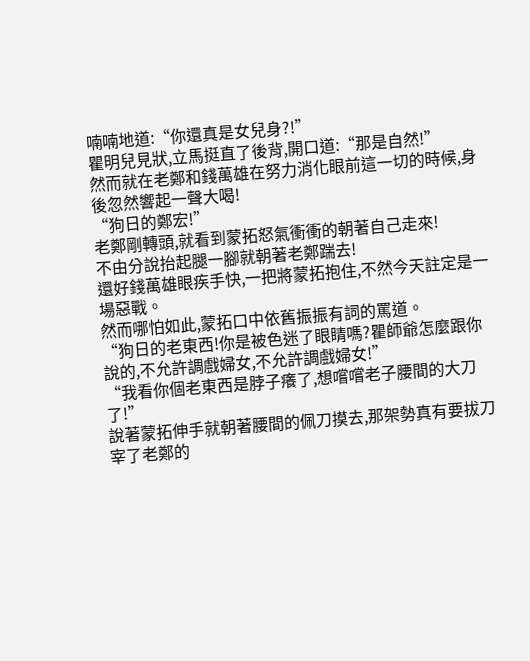喃喃地道:“你還真是女兒身?!”
瞿明兒見狀,立馬挺直了後背,開口道:“那是自然!”
然而就在老鄭和錢萬雄在努力消化眼前這一切的時候,身後忽然響起一聲大喝!
“狗日的鄭宏!”
老鄭剛轉頭,就看到蒙拓怒氣衝衝的朝著自己走來!
不由分說抬起腿一腳就朝著老鄭踹去!
還好錢萬雄眼疾手快,一把將蒙拓抱住,不然今天註定是一場惡戰。
然而哪怕如此,蒙拓口中依舊振振有詞的罵道。
“狗日的老東西!你是被色迷了眼睛嗎?瞿師爺怎麼跟你說的,不允許調戲婦女,不允許調戲婦女!”
“我看你個老東西是脖子癢了,想嚐嚐老子腰間的大刀了!”
說著蒙拓伸手就朝著腰間的佩刀摸去,那架勢真有要拔刀宰了老鄭的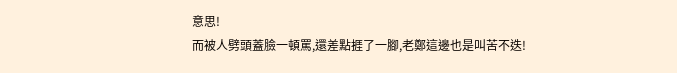意思!
而被人劈頭蓋臉一頓罵,還差點捱了一腳,老鄭這邊也是叫苦不迭!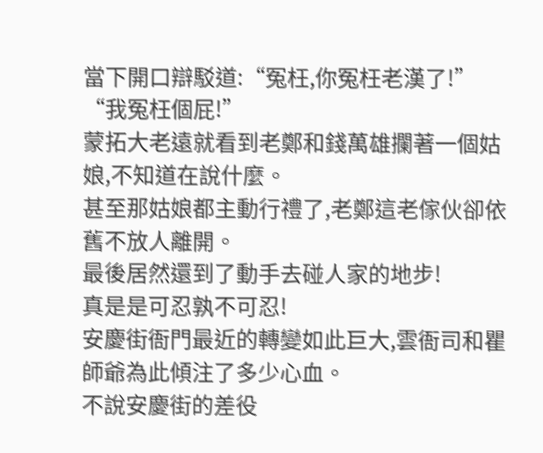當下開口辯駁道:“冤枉,你冤枉老漢了!”
“我冤枉個屁!”
蒙拓大老遠就看到老鄭和錢萬雄攔著一個姑娘,不知道在說什麼。
甚至那姑娘都主動行禮了,老鄭這老傢伙卻依舊不放人離開。
最後居然還到了動手去碰人家的地步!
真是是可忍孰不可忍!
安慶街衙門最近的轉變如此巨大,雲衙司和瞿師爺為此傾注了多少心血。
不說安慶街的差役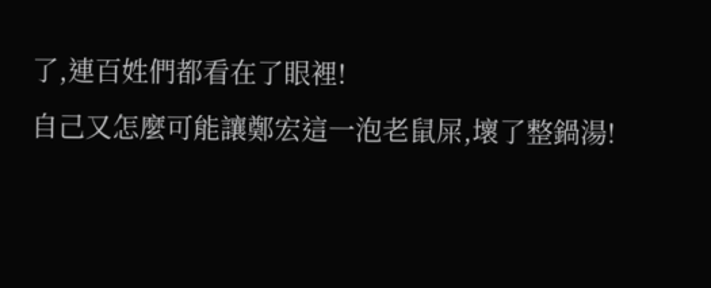了,連百姓們都看在了眼裡!
自己又怎麼可能讓鄭宏這一泡老鼠屎,壞了整鍋湯!